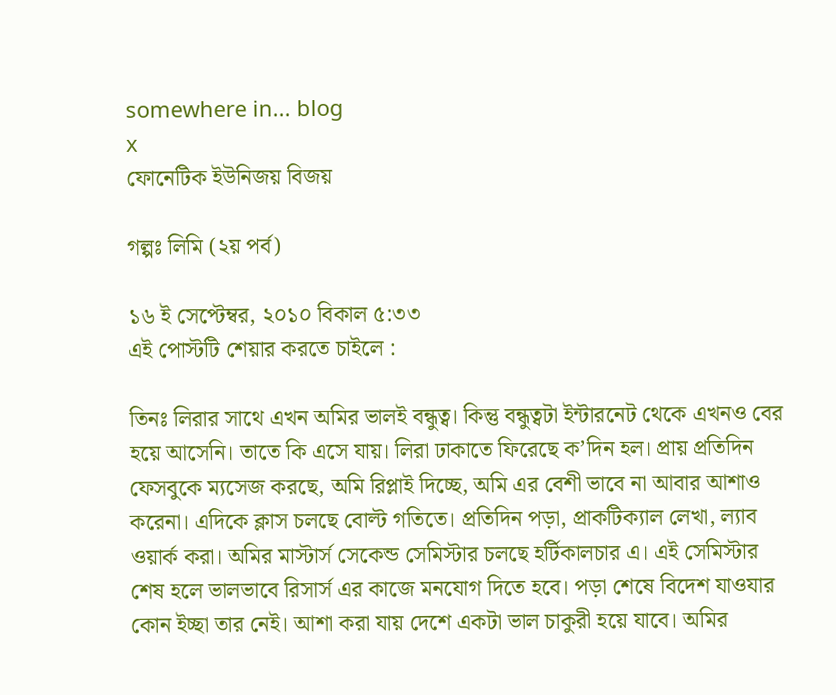somewhere in... blog
x
ফোনেটিক ইউনিজয় বিজয়

গল্পঃ লিমি (২য় পর্ব)

১৬ ই সেপ্টেম্বর, ২০১০ বিকাল ৫:৩৩
এই পোস্টটি শেয়ার করতে চাইলে :

তিনঃ লিরার সাথে এখন অমির ভালই বন্ধুত্ব। কিন্তু বন্ধুত্বটা ইন্টারনেট থেকে এখনও বের হয়ে আসেনি। তাতে কি এসে যায়। লিরা ঢাকাতে ফিরেছে ক’দিন হল। প্রায় প্রতিদিন ফেসবুকে ম্যসেজ করছে, অমি রিপ্লাই দিচ্ছে, অমি এর বেশী ভাবে না আবার আশাও করেনা। এদিকে ক্লাস চলছে বোল্ট গতিতে। প্রতিদিন পড়া, প্রাকটিক্যাল লেখা, ল্যাব ওয়ার্ক করা। অমির মাস্টার্স সেকেন্ড সেমিস্টার চলছে হর্টিকালচার এ। এই সেমিস্টার শেষ হলে ভালভাবে রিসার্স এর কাজে মনযোগ দিতে হবে। পড়া শেষে বিদেশ যাওযার কোন ইচ্ছা তার নেই। আশা করা যায় দেশে একটা ভাল চাকুরী হয়ে যাবে। অমির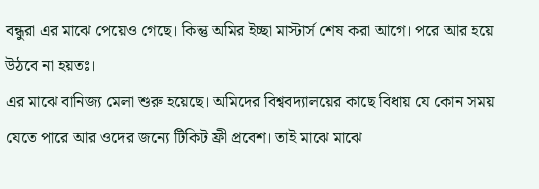বন্ধুরা এর মাঝে পেয়েও গেছে। কিন্তু অমির ইচ্ছা মাস্টার্স শেষ করা আগে। পরে আর হয়ে উঠবে না হয়তঃ।
এর মাঝে বানিজ্য মেলা শুরু হয়েছে। অমিদের বিশ্ববদ্যালয়ের কাছে বিধায় যে কোন সময় যেতে পারে আর ওদের জন্যে টিকিট ফ্রী প্রবেশ। তাই মাঝে মাঝে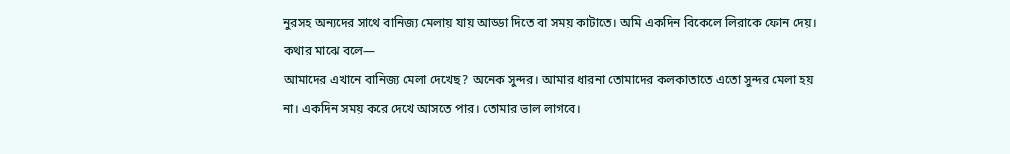নুরসহ অন্যদের সাথে বানিজ্য মেলায় যায় আড্ডা দিতে বা সময় কাটাতে। অমি একদিন বিকেলে লিরাকে ফোন দেয়। কথার মাঝে বলে—
আমাদের এখানে বানিজ্য মেলা দেখেছ? অনেক সুন্দর। আমার ধারনা তোমাদের কলকাতাতে এতো সুন্দর মেলা হয় না। একদিন সময় করে দেখে আসতে পার। তোমার ভাল লাগবে।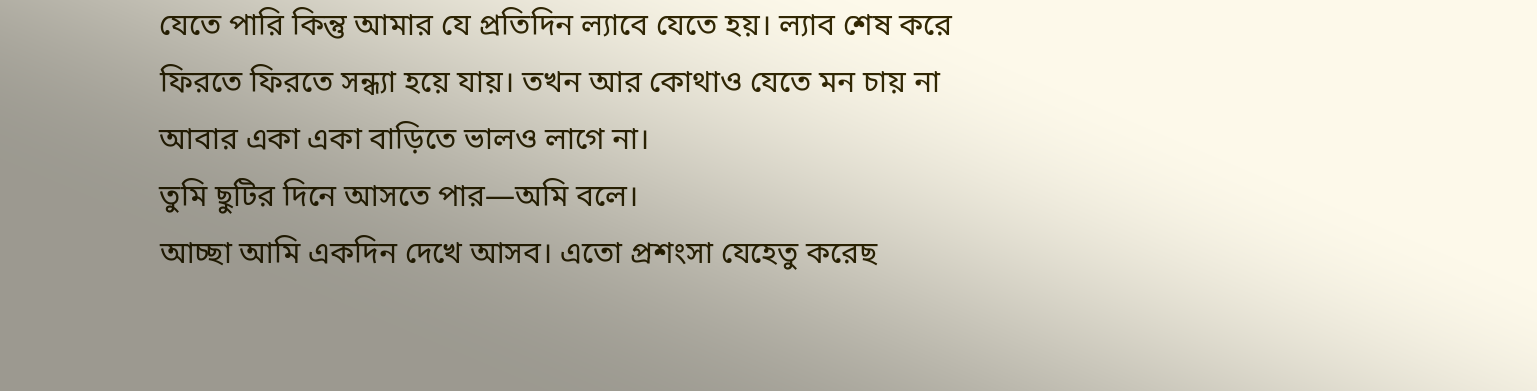যেতে পারি কিন্তু আমার যে প্রতিদিন ল্যাবে যেতে হয়। ল্যাব শেষ করে ফিরতে ফিরতে সন্ধ্যা হয়ে যায়। তখন আর কোথাও যেতে মন চায় না আবার একা একা বাড়িতে ভালও লাগে না।
তুমি ছুটির দিনে আসতে পার—অমি বলে।
আচ্ছা আমি একদিন দেখে আসব। এতো প্রশংসা যেহেতু করেছ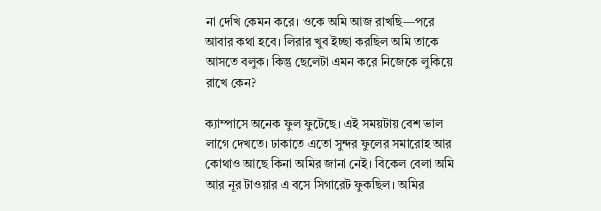না দেখি কেমন করে। ওকে অমি আজ রাখছি—পরে আবার কথা হবে। লিরার খুব ইচ্ছা করছিল অমি তাকে আসতে বলুক। কিন্তু ছেলেটা এমন করে নিজেকে লুকিয়ে রাখে কেন?

ক্যাম্পাসে অনেক ফুল ফুটেছে। এই সময়টায় বেশ ভাল লাগে দেখতে। ঢাকাতে এতো সুন্দর ফুলের সমারোহ আর কোথাও আছে কিনা অমির জানা নেই। বিকেল বেলা অমি আর নূর টাওয়ার এ বসে সিগারেট ফুকছিল। অমির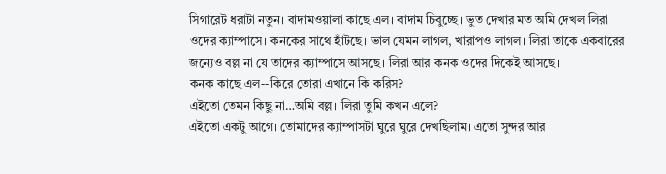সিগারেট ধরাটা নতুন। বাদামওয়ালা কাছে এল। বাদাম চিবুচ্ছে। ভুত দেখার মত অমি দেখল লিরা ওদের ক্যাম্পাসে। কনকের সাথে হাঁটছে। ভাল যেমন লাগল, খারাপও লাগল। লিরা তাকে একবারের জন্যেও বল্ল না যে তাদের ক্যাম্পাসে আসছে। লিরা আর কনক ওদের দিকেই আসছে।
কনক কাছে এল--কিরে তোরা এখানে কি করিস?
এইতো তেমন কিছু না…অমি বল্ল। লিরা তুমি কখন এলে?
এইতো একটু আগে। তোমাদের ক্যাম্পাসটা ঘুরে ঘুরে দেখছিলাম। এতো সুন্দর আর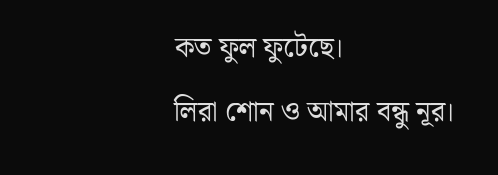কত ফুল ফুটেছে।
লিরা শোন ও আমার বন্ধু নূর।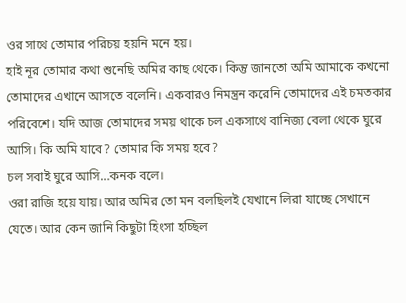ওর সাথে তোমার পরিচয় হয়নি মনে হয়।
হাই নূর তোমার কথা শুনেছি অমির কাছ থেকে। কিন্তু জানতো অমি আমাকে কখনো তোমাদের এখানে আসতে বলেনি। একবারও নিমন্ত্রন করেনি তোমাদের এই চমতকার পরিবেশে। যদি আজ তোমাদের সময় থাকে চল একসাথে বানিজ্য বেলা থেকে ঘুরে আসি। কি অমি যাবে? তোমার কি সময় হবে?
চল সবাই ঘুরে আসি…কনক বলে।
ওরা রাজি হয়ে যায়। আর অমির তো মন বলছিলই যেখানে লিরা যাচ্ছে সেখানে যেতে। আর কেন জানি কিছুটা হিংসা হচ্ছিল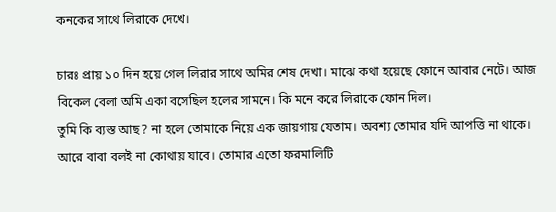কনকের সাথে লিরাকে দেখে।

চারঃ প্রায় ১০ দিন হয়ে গেল লিরার সাথে অমির শেষ দেখা। মাঝে কথা হয়েছে ফোনে আবার নেটে। আজ বিকেল বেলা অমি একা বসেছিল হলের সামনে। কি মনে করে লিরাকে ফোন দিল।
তুমি কি ব্যস্ত আছ? না হলে তোমাকে নিয়ে এক জায়গায় যেতাম। অবশ্য তোমার যদি আপত্তি না থাকে।
আরে বাবা বলই না কোথায় যাবে। তোমার এতো ফরমালিটি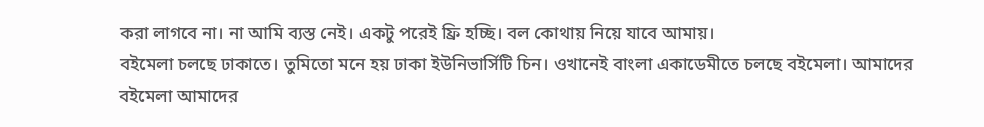করা লাগবে না। না আমি ব্যস্ত নেই। একটু পরেই ফ্রি হচ্ছি। বল কোথায় নিয়ে যাবে আমায়।
বইমেলা চলছে ঢাকাতে। তুমিতো মনে হয় ঢাকা ইউনিভার্সিটি চিন। ওখানেই বাংলা একাডেমীতে চলছে বইমেলা। আমাদের বইমেলা আমাদের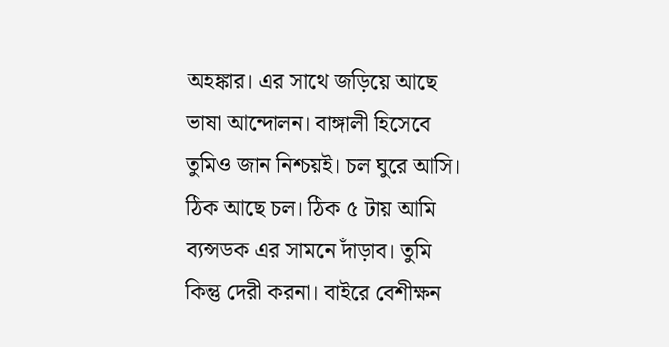অহঙ্কার। এর সাথে জড়িয়ে আছে ভাষা আন্দোলন। বাঙ্গালী হিসেবে তুমিও জান নিশ্চয়ই। চল ঘুরে আসি।
ঠিক আছে চল। ঠিক ৫ টায় আমি ব্যন্সডক এর সামনে দাঁড়াব। তুমি কিন্তু দেরী করনা। বাইরে বেশীক্ষন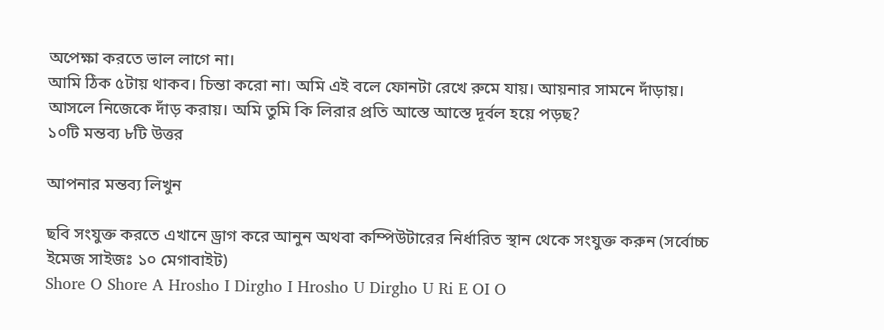অপেক্ষা করতে ভাল লাগে না।
আমি ঠিক ৫টায় থাকব। চিন্তা করো না। অমি এই বলে ফোনটা রেখে রুমে যায়। আয়নার সামনে দাঁড়ায়। আসলে নিজেকে দাঁড় করায়। অমি তুমি কি লিরার প্রতি আস্তে আস্তে দূর্বল হয়ে পড়ছ?
১০টি মন্তব্য ৮টি উত্তর

আপনার মন্তব্য লিখুন

ছবি সংযুক্ত করতে এখানে ড্রাগ করে আনুন অথবা কম্পিউটারের নির্ধারিত স্থান থেকে সংযুক্ত করুন (সর্বোচ্চ ইমেজ সাইজঃ ১০ মেগাবাইট)
Shore O Shore A Hrosho I Dirgho I Hrosho U Dirgho U Ri E OI O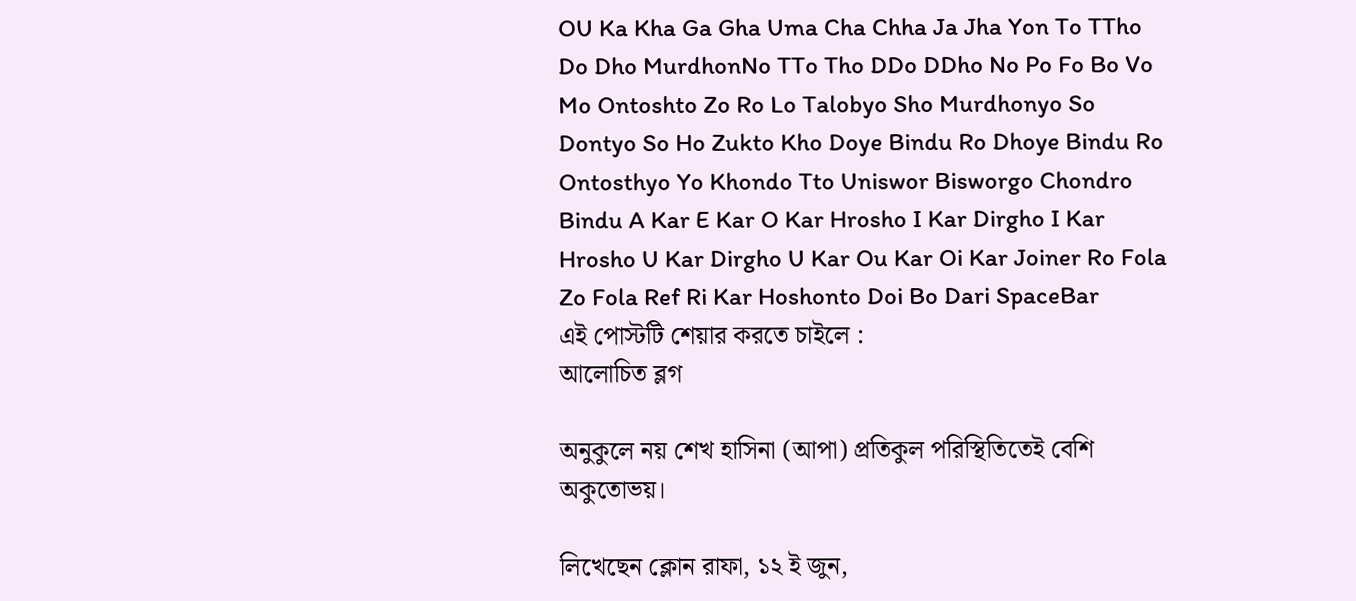OU Ka Kha Ga Gha Uma Cha Chha Ja Jha Yon To TTho Do Dho MurdhonNo TTo Tho DDo DDho No Po Fo Bo Vo Mo Ontoshto Zo Ro Lo Talobyo Sho Murdhonyo So Dontyo So Ho Zukto Kho Doye Bindu Ro Dhoye Bindu Ro Ontosthyo Yo Khondo Tto Uniswor Bisworgo Chondro Bindu A Kar E Kar O Kar Hrosho I Kar Dirgho I Kar Hrosho U Kar Dirgho U Kar Ou Kar Oi Kar Joiner Ro Fola Zo Fola Ref Ri Kar Hoshonto Doi Bo Dari SpaceBar
এই পোস্টটি শেয়ার করতে চাইলে :
আলোচিত ব্লগ

অনুকুলে নয় শেখ হাসিনা (আপা) প্রতিকুল পরিস্থিতিতেই বেশি অকুতোভয়।

লিখেছেন ক্লোন রাফা, ১২ ই জুন,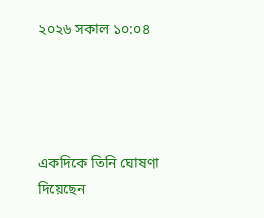২০২৬ সকাল ১০:০৪




একদিকে তিনি ঘোষণা দিয়েছেন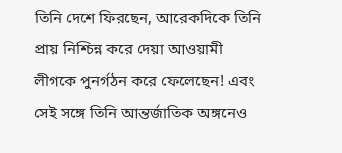তিনি দেশে ফিরছেন, আরেকদিকে তিনি প্রায় নিশ্চিন্ন করে দেয়া আওয়ামী লীগকে পুনর্গঠন করে ফেলেছেন! এবং সেই সঙ্গে তিনি আন্তর্জাতিক অঙ্গনেও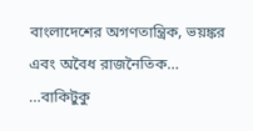বাংলাদেশের অগণতান্ত্রিক, ভয়ঙ্কর এবং অবৈধ রাজনৈতিক... ...বাকিটুকু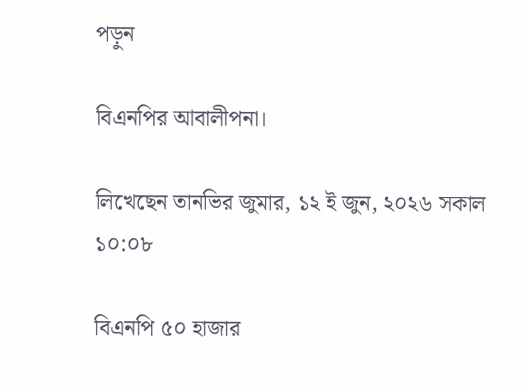পড়ুন

বিএনপির আবালীপনা।

লিখেছেন তানভির জুমার, ১২ ই জুন, ২০২৬ সকাল ১০:০৮

বিএনপি ৫০ হাজার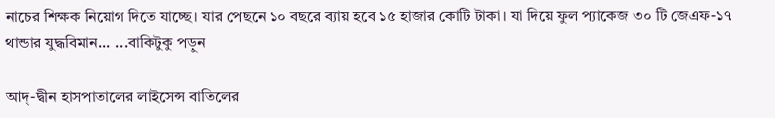নাচের শিক্ষক নিয়োগ দিতে যাচ্ছে। যার পেছনে ১০ বছরে ব্যায় হবে ১৫ হাজার কোটি টাকা। যা দিয়ে ফুল প্যাকেজ ৩০ টি জেএফ-১৭ থান্ডার যুদ্ধবিমান... ...বাকিটুকু পড়ুন

আদ্-দ্বীন হাসপাতালের লাইসেন্স বাতিলের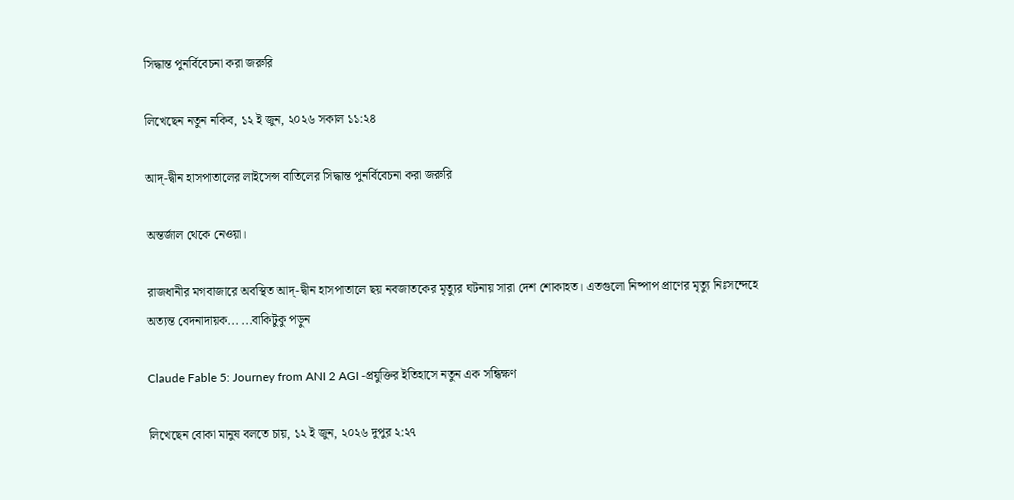সিদ্ধান্ত পুনর্বিবেচনা করা জরুরি

লিখেছেন নতুন নকিব, ১২ ই জুন, ২০২৬ সকাল ১১:২৪

আদ্-দ্বীন হাসপাতালের লাইসেন্স বাতিলের সিদ্ধান্ত পুনর্বিবেচনা করা জরুরি

অন্তর্জাল থেকে নেওয়া।

রাজধানীর মগবাজারে অবস্থিত আদ্-দ্বীন হাসপাতালে ছয় নবজাতকের মৃত্যুর ঘটনায় সারা দেশ শোকাহত। এতগুলো নিষ্পাপ প্রাণের মৃত্যু নিঃসন্দেহে অত্যন্ত বেদনাদায়ক... ...বাকিটুকু পড়ুন

Claude Fable 5: Journey from ANI 2 AGI -প্রযুক্তির ইতিহাসে নতুন এক সন্ধিক্ষণ

লিখেছেন বোকা মানুষ বলতে চায়, ১২ ই জুন, ২০২৬ দুপুর ২:২৭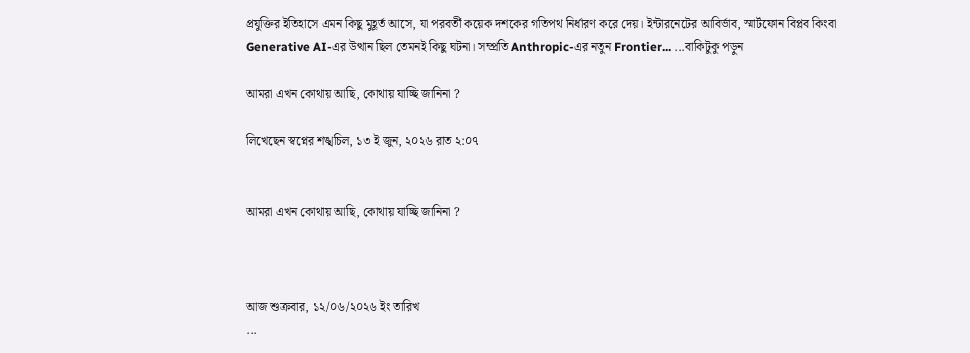প্রযুক্তির ইতিহাসে এমন কিছু মুহূর্ত আসে, যা পরবর্তী কয়েক দশকের গতিপথ নির্ধারণ করে দেয়। ইন্টারনেটের আবির্ভাব, স্মার্টফোন বিপ্লব কিংবা Generative AI-এর উত্থান ছিল তেমনই কিছু ঘটনা। সম্প্রতি Anthropic-এর নতুন Frontier... ...বাকিটুকু পড়ুন

আমরা এখন কোথায় আছি, কোথায় যাচ্ছি জানিনা ?

লিখেছেন স্বপ্নের শঙ্খচিল, ১৩ ই জুন, ২০২৬ রাত ২:০৭


আমরা এখন কোথায় আছি, কোথায় যাচ্ছি জানিনা ?



আজ শুক্রবার, ১২/০৬/২০২৬ ইং তারিখ
...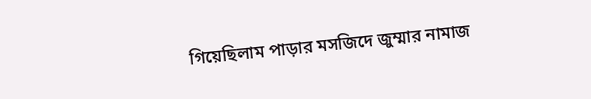গিয়েছিলাম পাড়ার মসজিদে জুম্মার নামাজ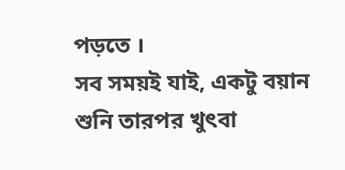পড়তে ।
সব সময়ই যাই, একটু বয়ান শুনি তারপর খুৎবা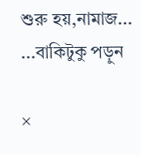শুরু হয়,নামাজ... ...বাকিটুকু পড়ুন

×